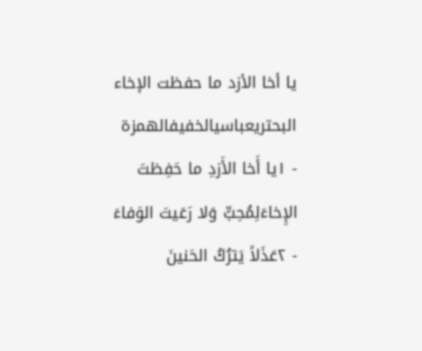يا أخا الأزد ما حفظت الإخاء
البحتريعباسيالخفيفالهمزة
- ١يا أَخا الأَزدِ ما حَفِظتَ الإِخاءَلِمُحِبٍّ وَلا رَعَيتَ الوَفاءَ
- ٢عَذَلاً يَترُكُ الحَنينَ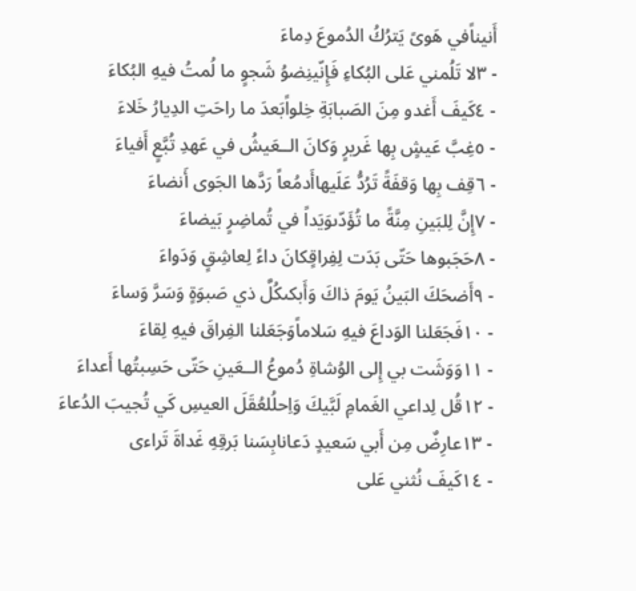أَنيناًفي هَوىً يَترُكُ الدُموعَ دِماءَ
- ٣لا تَلُمني عَلى البُكاءِ فَإِنّينِضوُ شَجوٍ ما لُمتُ فيهِ البُكاءَ
- ٤كَيفَ أَغدو مِنَ الصَبابَةِ خِلواًبَعدَ ما راحَتِ الدِيارُ خَلاءَ
- ٥غِبَّ عَيشٍ بِها غَريرٍ وَكانَ الــعَيشُ في عَهدِ تُبَّعٍ أَفياءَ
- ٦قِف بِها وَقفَةً تَرُدُّ عَلَيهاأَدمُعاً رَدَّها الجَوى أَنضاءَ
- ٧إِنَّ لِلبَينِ مِنَّةً ما تُؤَدّىوَيَداً في تُماضِرٍ بَيضاءَ
- ٨حَجَبوها حَتّى بَدَت لِفِراقٍكانَ داءً لِعاشِقٍ وَدَواءَ
- ٩أَضحَكَ البَينُ يَومَ ذاكَ وَأَبكىكُلَّ ذي صَبوَةٍ وَسَرَّ وَساءَ
- ١٠فَجَعَلنا الوَداعَ فيهِ سَلاماًوَجَعَلنا الفِراقَ فيهِ لِقاءَ
- ١١وَوَشَت بي إِلى الوُشاةِ دُموعُ الــعَينِ حَتّى حَسِبتُها أَعداءَ
- ١٢قُل لِداعي الغَمامِ لَبَّيكَ وَاِحلُلعُقَلَ العيسِ كَي تُجيبَ الدُعاءَ
- ١٣عارِضٌ مِن أَبي سَعيدٍ دَعانابِسَنا بَرقِهِ غَداةَ تَراءى
- ١٤كَيفَ نُثني عَلى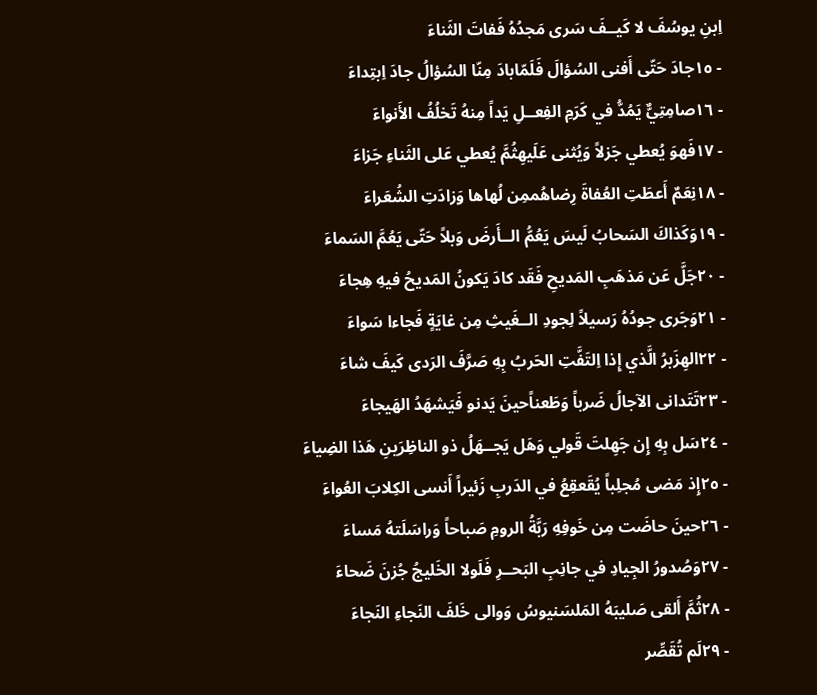اِبنِ يوسُفَ لا كَيــفَ سَرى مَجدُهُ فَفاتَ الثَناءَ
- ١٥جادَ حَتّى أَفنى السُؤالَ فَلَمّابادَ مِنّا السُؤالُ جادَ اِبتِداءَ
- ١٦صامِتِيٌّ يَمُدُّ في كَرَمِ الفِعــلِ يَداً مِنهُ تَخلُفُ الأَنواءَ
- ١٧فَهوَ يُعطي جَزلاً وَيُثنى عَلَيهِثُمَّ يُعطي عَلى الثَناءِ جَزاءَ
- ١٨نِعَمٌ أَعطَتِ العُفاةَ رِضاهُممِن لُهاها وَزادَتِ الشُعَراءَ
- ١٩وَكَذاكَ السَحابُ لَيسَ يَعُمُّ الــأَرضَ وَبلاً حَتّى يَعُمَّ السَماءَ
- ٢٠جَلَّ عَن مَذهَبِ المَديحِ فَقَد كادَ يَكونُ المَديحُ فيهِ هِجاءَ
- ٢١وَجَرى جودُهُ رَسيلاً لِجودِ الــغَيثِ مِن غايَةٍ فَجاءا سَواءَ
- ٢٢الهِزَبرُ الَّذي إِذا اِلتَفَّتِ الحَربُ بِهِ صَرَّفَ الرَدى كَيفَ شاءَ
- ٢٣تَتَدانى الآجالُ ضَرباً وَطَعناًحينَ يَدنو فَيَشهَدُ الهَيجاءَ
- ٢٤سَل بِهِ إِن جَهِلتَ قَولي وَهَل يَجــهَلُ ذو الناظِرَينِ هَذا الضِياءَ
- ٢٥إِذ مَضى مُجلِباً يُقَعقِعُ في الدَربِ زَئيراً أَنسى الكِلابَ العُواءَ
- ٢٦حينَ حاضَت مِن خَوفِهِ رَبَّةُ الرومِ صَباحاً وَراسَلَتهُ مَساءَ
- ٢٧وَصُدورُ الجِيادِ في جانِبِ البَحــرِ فَلَولا الخَليجُ جُزنَ ضَحاءَ
- ٢٨ثُمَّ أَلقى صَليبَهُ المَلسَنيوسُ وَوالى خَلفَ النَجاءِ النَجاءَ
- ٢٩لَم تُقَصِّر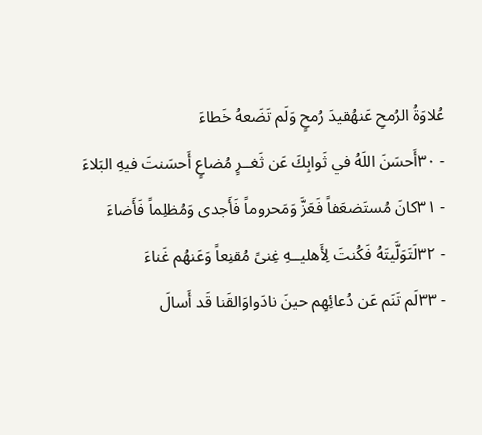عُلاوَةُ الرُمحِ عَنهُقيدَ رُمحٍ وَلَم تَضَعهُ خَطاءَ
- ٣٠أَحسَنَ اللَهُ في ثَوابِكَ عَن ثَغــرٍ مُضاعٍ أَحسَنتَ فيهِ البَلاءَ
- ٣١كانَ مُستَضعَفاً فَعَزَّ وَمَحروماً فَأَجدى وَمُظلِماً فَأَضاءَ
- ٣٢لَتَوَلَّيتَهُ فَكُنتَ لِأَهليــهِ غِنىً مُقنِعاً وَعَنهُم غَناءَ
- ٣٣لَم تَنَم عَن دُعائِهِم حينَ نادَواوَالقَنا قَد أَسالَ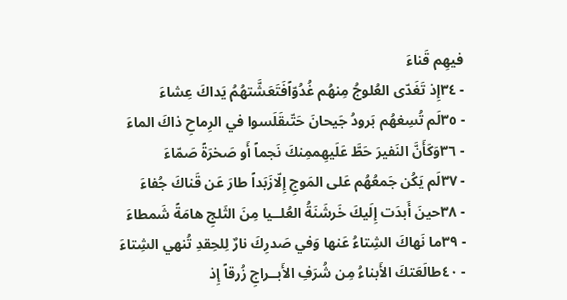فيهِم قَناءَ
- ٣٤إِذ تَغَدّى العُلوجُ مِنهُم غُدُوّاًفَتَعَشَّتهُمُ يَداكَ عِشاءَ
- ٣٥لَم تُسِغهُم بَرودُ جَيحانَ حَتّىقَلَسوا في الرِماحِ ذاكَ الماءَ
- ٣٦وَكَأَنَّ النَفيرَ حَطَّ عَلَيهِممِنكَ نَجماً أَو صَخرَةً صَمّاءَ
- ٣٧لَم يَكُن جَمعُهُم عَلى المَوجِ إِلّازَبَداً طارَ عَن قَناكَ جُفاءَ
- ٣٨حينَ أَبدَت إِلَيكَ خَرشَنَةُ العُلــيا مِنَ الثَلجِ هامَةً شَمطاءَ
- ٣٩ما نَهاكَ الشِتاءُ عَنها وَفي صَدرِكَ نارٌ لِلحِقدِ تُنهي الشِتاءَ
- ٤٠طالَعَتكَ الأَبناءُ مِن شُرَفِ الأَبــراجِ زُرقاً إِذ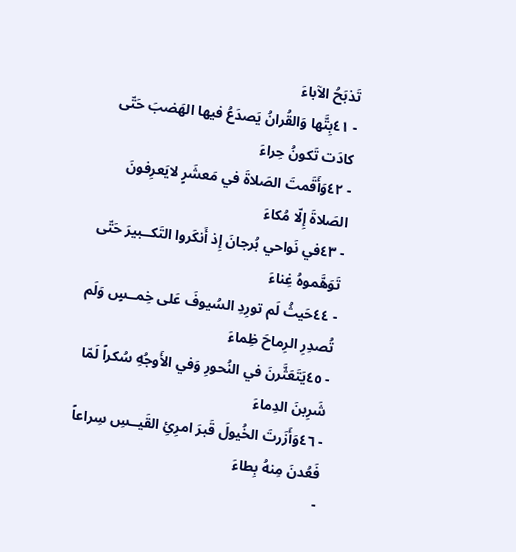تَذبَحُ الآباءَ
- ٤١بِتَّها وَالقُرانُ يَصدَعُ فيها الهَضبَ حَتّى كادَت تَكونُ حِراءَ
- ٤٢وَأَقَمتَ الصَلاةَ في مَعشَرٍ لايَعرِفونَ الصَلاةَ إِلّا مُكاءَ
- ٤٣في نَواحي بُرجانَ إِذ أَنكَروا التَكــبيرَ حَتّى تَوَهَّموهُ غِناءَ
- ٤٤حَيثُ لَم تورِدِ السُيوفَ عَلى خِمــسٍ وَلَم تُصدِرِ الرِماحَ ظِماءَ
- ٤٥يَتَعَثَّرنَ في النُحورِ وَفي الأَوجُهِ سُكراً لَمّا شَرِبنَ الدِماءَ
- ٤٦وَأَزَرتَ الخُيولَ قَبرَ امرِئِ القَيــسِ سِراعاً فَعُدنَ مِنهُ بِطاءَ
-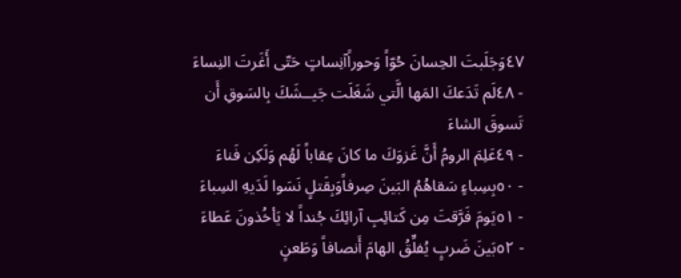٤٧وَجَلَبتَ الحِسانَ حُوّاً وَحوراًآنِساتٍ حَتّى أَغَرتَ النِساءَ
- ٤٨لَم تَدَعكَ المَها الَّتي شَغَلَت جَيــشَكَ بِالسَوقِ أَن تَسوقَ الشاءَ
- ٤٩عَلِمَ الرومُ أَنَّ غَزوَكَ ما كانَ عِقاباً لَهُم وَلَكِن فَناءَ
- ٥٠بِسِباءٍ سَقاهُمُ البَينَ صِرفاًوَبِقَتلٍ نَسَوا لَدَيهِ السِباءَ
- ٥١يَومَ فَرَّقتَ مِن كَتائِبِ آرائِكَ جُنداً لا يَأخُذونَ عَطاءَ
- ٥٢بَينَ ضَربٍ يُفلِّقُ الهامَ أَنصافاً وَطَعنٍ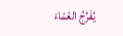يُفَرِّجُ الغَمّاءَ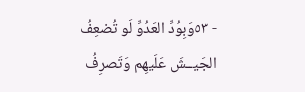- ٥٣وَبِوُدِّ العَدُوِّ لَو تُضعِفُ الجَيــشَ عَلَيهِم وَتَصرِفُ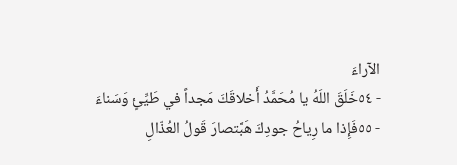الآراءَ
- ٥٤خَلَقَ اللَهُ يا مُحَمَّدُ أَخلاقَكَ مَجداً في طَيِّئٍ وَسَناءَ
- ٥٥فَإِذا ما رِياحُ جودِكَ هَبَّتصارَ قَولُ العُذّالِ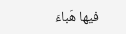فيها هَباءَ